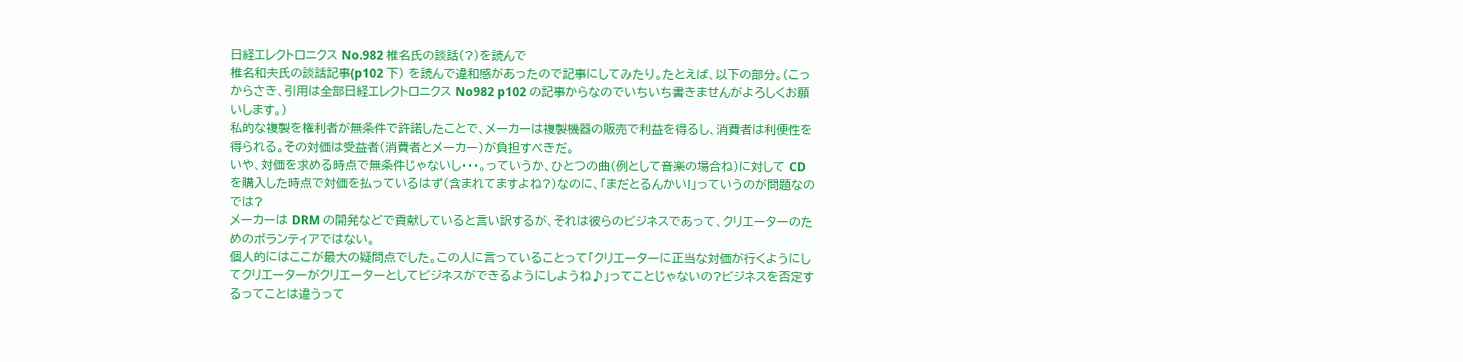日経エレクトロニクス No.982 椎名氏の談話(?)を読んで
椎名和夫氏の談話記事(p102 下) を読んで違和感があったので記事にしてみたり。たとえば、以下の部分。(こっからさき、引用は全部日経エレクトロニクス No982 p102 の記事からなのでいちいち書きませんがよろしくお願いします。)
私的な複製を権利者が無条件で許諾したことで、メーカーは複製機器の販売で利益を得るし、消費者は利便性を得られる。その対価は受益者(消費者とメーカー)が負担すべきだ。
いや、対価を求める時点で無条件じゃないし・・・。っていうか、ひとつの曲(例として音楽の場合ね)に対して CD を購入した時点で対価を払っているはず(含まれてますよね?)なのに、「まだとるんかい!」っていうのが問題なのでは?
メーカーは DRM の開発などで貢献していると言い訳するが、それは彼らのビジネスであって、クリエーターのためのボランティアではない。
個人的にはここが最大の疑問点でした。この人に言っていることって「クリエーターに正当な対価が行くようにしてクリエーターがクリエーターとしてビジネスができるようにしようね♪」ってことじゃないの?ビジネスを否定するってことは違うって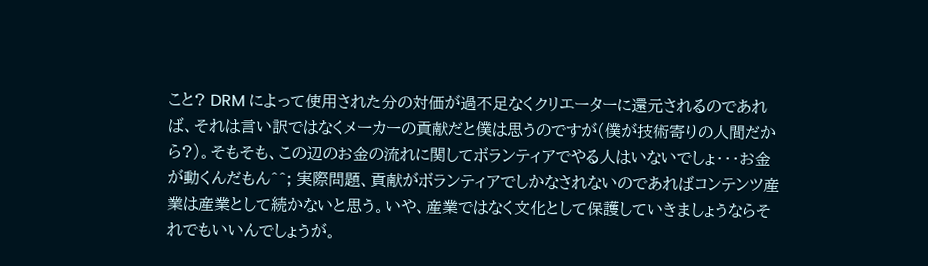こと? DRM によって使用された分の対価が過不足なくクリエーターに還元されるのであれば、それは言い訳ではなくメーカーの貢献だと僕は思うのですが(僕が技術寄りの人間だから?)。そもそも、この辺のお金の流れに関してボランティアでやる人はいないでしょ・・・お金が動くんだもん^^; 実際問題、貢献がボランティアでしかなされないのであればコンテンツ産業は産業として続かないと思う。いや、産業ではなく文化として保護していきましょうならそれでもいいんでしょうが。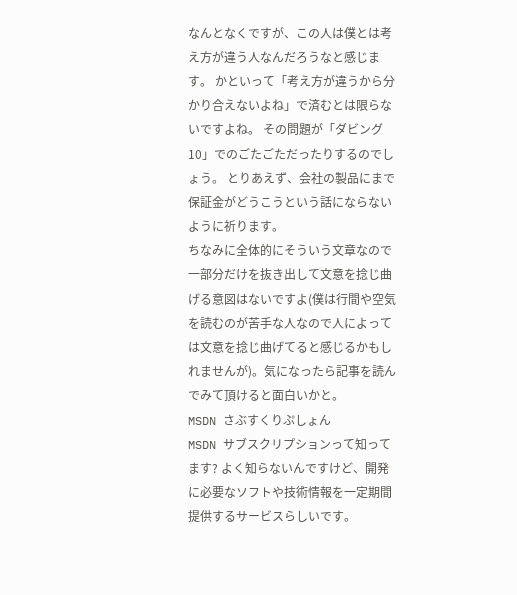なんとなくですが、この人は僕とは考え方が違う人なんだろうなと感じます。 かといって「考え方が違うから分かり合えないよね」で済むとは限らないですよね。 その問題が「ダビング10」でのごたごただったりするのでしょう。 とりあえず、会社の製品にまで保証金がどうこうという話にならないように祈ります。
ちなみに全体的にそういう文章なので一部分だけを抜き出して文意を捻じ曲げる意図はないですよ(僕は行間や空気を読むのが苦手な人なので人によっては文意を捻じ曲げてると感じるかもしれませんが)。気になったら記事を読んでみて頂けると面白いかと。
MSDN さぶすくりぷしょん
MSDN サブスクリプションって知ってます? よく知らないんですけど、開発に必要なソフトや技術情報を一定期間提供するサービスらしいです。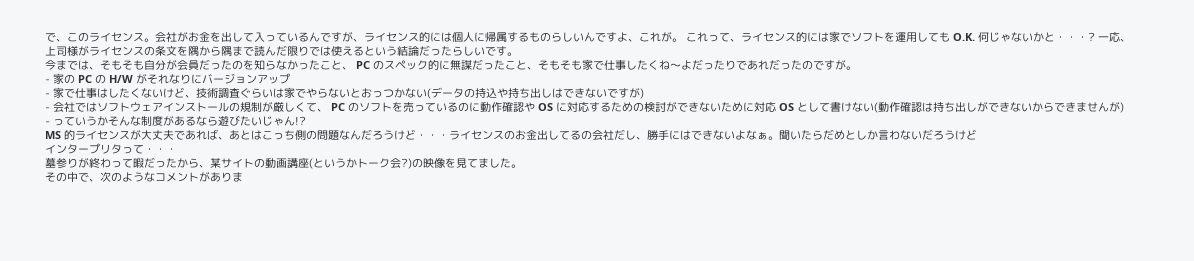で、このライセンス。会社がお金を出して入っているんですが、ライセンス的には個人に帰属するものらしいんですよ、これが。 これって、ライセンス的には家でソフトを運用しても O.K. 何じゃないかと・・・? 一応、上司様がライセンスの条文を隅から隅まで読んだ限りでは使えるという結論だったらしいです。
今までは、そもそも自分が会員だったのを知らなかったこと、 PC のスペック的に無謀だったこと、そもそも家で仕事したくね〜よだったりであれだったのですが。
- 家の PC の H/W がそれなりにバージョンアップ
- 家で仕事はしたくないけど、技術調査ぐらいは家でやらないとおっつかない(データの持込や持ち出しはできないですが)
- 会社ではソフトウェアインストールの規制が厳しくて、 PC のソフトを売っているのに動作確認や OS に対応するための検討ができないために対応 OS として書けない(動作確認は持ち出しができないからできませんが)
- っていうかそんな制度があるなら遊びたいじゃん!?
MS 的ライセンスが大丈夫であれば、あとはこっち側の問題なんだろうけど・・・ライセンスのお金出してるの会社だし、勝手にはできないよなぁ。聞いたらだめとしか言わないだろうけど
インタープリタって・・・
墓参りが終わって暇だったから、某サイトの動画講座(というかトーク会?)の映像を見てました。
その中で、次のようなコメントがありま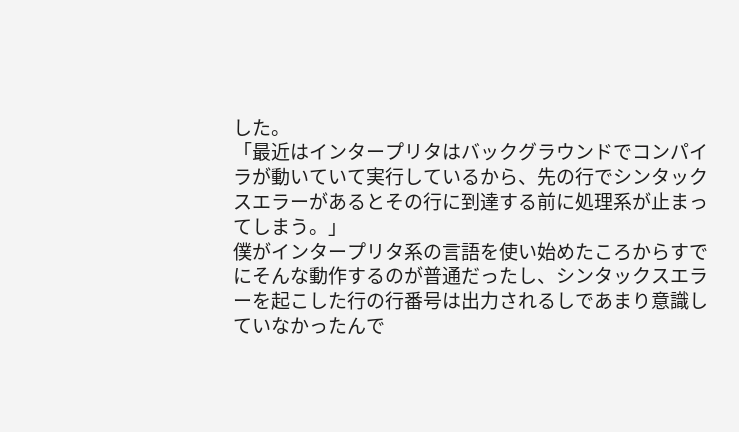した。
「最近はインタープリタはバックグラウンドでコンパイラが動いていて実行しているから、先の行でシンタックスエラーがあるとその行に到達する前に処理系が止まってしまう。」
僕がインタープリタ系の言語を使い始めたころからすでにそんな動作するのが普通だったし、シンタックスエラーを起こした行の行番号は出力されるしであまり意識していなかったんで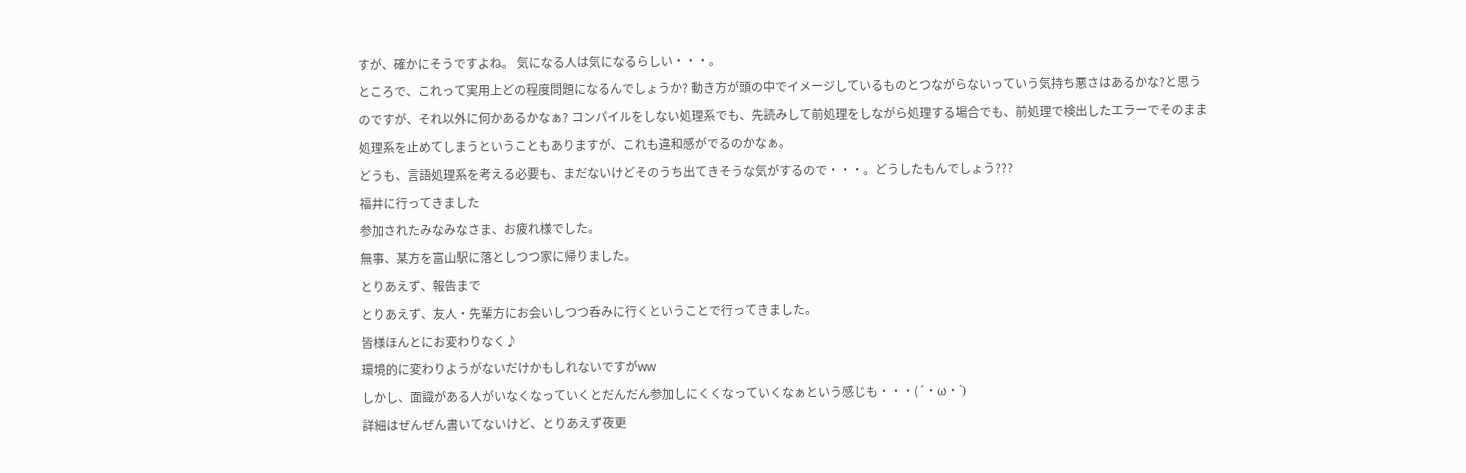すが、確かにそうですよね。 気になる人は気になるらしい・・・。
ところで、これって実用上どの程度問題になるんでしょうか? 動き方が頭の中でイメージしているものとつながらないっていう気持ち悪さはあるかな?と思うのですが、それ以外に何かあるかなぁ? コンパイルをしない処理系でも、先読みして前処理をしながら処理する場合でも、前処理で検出したエラーでそのまま処理系を止めてしまうということもありますが、これも違和感がでるのかなぁ。
どうも、言語処理系を考える必要も、まだないけどそのうち出てきそうな気がするので・・・。どうしたもんでしょう???
福井に行ってきました
参加されたみなみなさま、お疲れ様でした。
無事、某方を富山駅に落としつつ家に帰りました。
とりあえず、報告まで
とりあえず、友人・先輩方にお会いしつつ呑みに行くということで行ってきました。
皆様ほんとにお変わりなく♪
環境的に変わりようがないだけかもしれないですがww
しかし、面識がある人がいなくなっていくとだんだん参加しにくくなっていくなぁという感じも・・・(´・ω・`)
詳細はぜんぜん書いてないけど、とりあえず夜更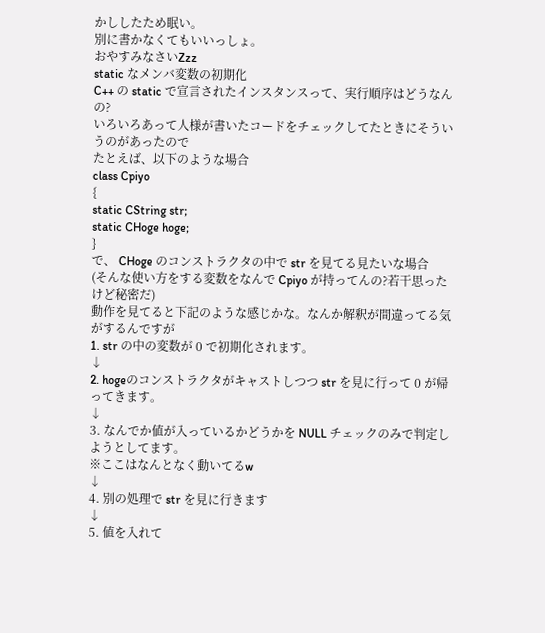かししたため眠い。
別に書かなくてもいいっしょ。
おやすみなさいZzz
static なメンバ変数の初期化
C++ の static で宣言されたインスタンスって、実行順序はどうなんの?
いろいろあって人様が書いたコードをチェックしてたときにそういうのがあったので
たとえば、以下のような場合
class Cpiyo
{
static CString str;
static CHoge hoge;
}
で、 CHoge のコンストラクタの中で str を見てる見たいな場合
(そんな使い方をする変数をなんで Cpiyo が持ってんの?若干思ったけど秘密だ)
動作を見てると下記のような感じかな。なんか解釈が間違ってる気がするんですが
1. str の中の変数が 0 で初期化されます。
↓
2. hogeのコンストラクタがキャストしつつ str を見に行って 0 が帰ってきます。
↓
3. なんでか値が入っているかどうかを NULL チェックのみで判定しようとしてます。
※ここはなんとなく動いてるw
↓
4. 別の処理で str を見に行きます
↓
5. 値を入れて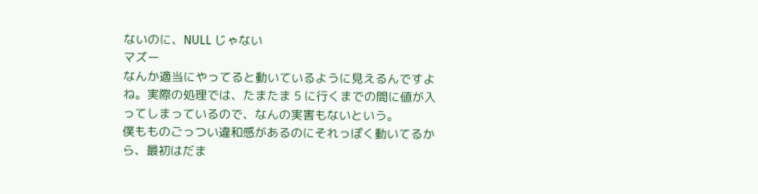ないのに、NULL じゃない
マズー
なんか適当にやってると動いているように見えるんですよね。実際の処理では、たまたま 5 に行くまでの間に値が入ってしまっているので、なんの実害もないという。
僕もものごっつい違和感があるのにそれっぽく動いてるから、最初はだま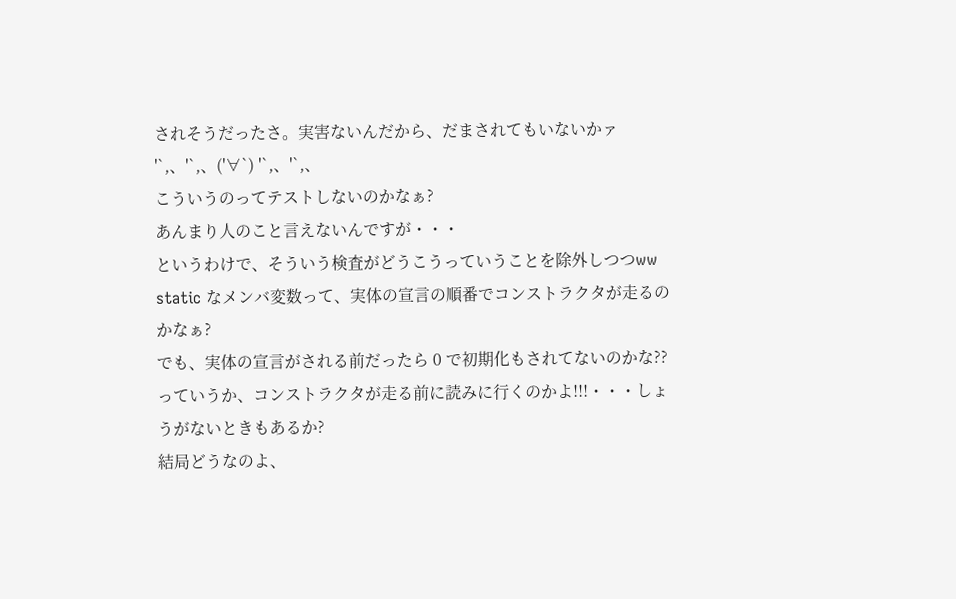されそうだったさ。実害ないんだから、だまされてもいないかァ '`,、'`,、('∀`) '`,、'`,、
こういうのってテストしないのかなぁ?
あんまり人のこと言えないんですが・・・
というわけで、そういう検査がどうこうっていうことを除外しつつww
static なメンバ変数って、実体の宣言の順番でコンストラクタが走るのかなぁ?
でも、実体の宣言がされる前だったら 0 で初期化もされてないのかな??
っていうか、コンストラクタが走る前に読みに行くのかよ!!!・・・しょうがないときもあるか?
結局どうなのよ、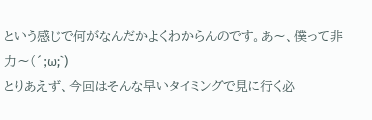という感じで何がなんだかよくわからんのです。あ〜、僕って非力〜(´;ω;`)
とりあえず、今回はそんな早いタイミングで見に行く必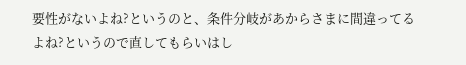要性がないよね?というのと、条件分岐があからさまに間違ってるよね?というので直してもらいはし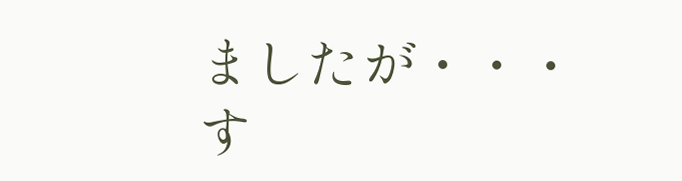ましたが・・・
す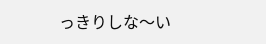っきりしな〜い